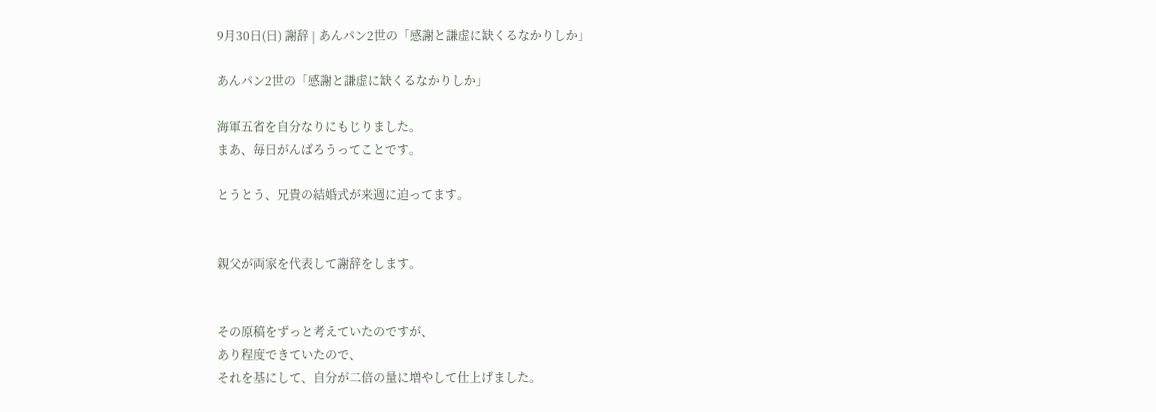9月30日(日) 謝辞 | あんパン2世の「感謝と謙虚に缺くるなかりしか」

あんパン2世の「感謝と謙虚に缺くるなかりしか」

海軍五省を自分なりにもじりました。
まあ、毎日がんばろうってことです。

とうとう、兄貴の結婚式が来週に迫ってます。


親父が両家を代表して謝辞をします。


その原稿をずっと考えていたのですが、
あり程度できていたので、
それを基にして、自分が二倍の量に増やして仕上げました。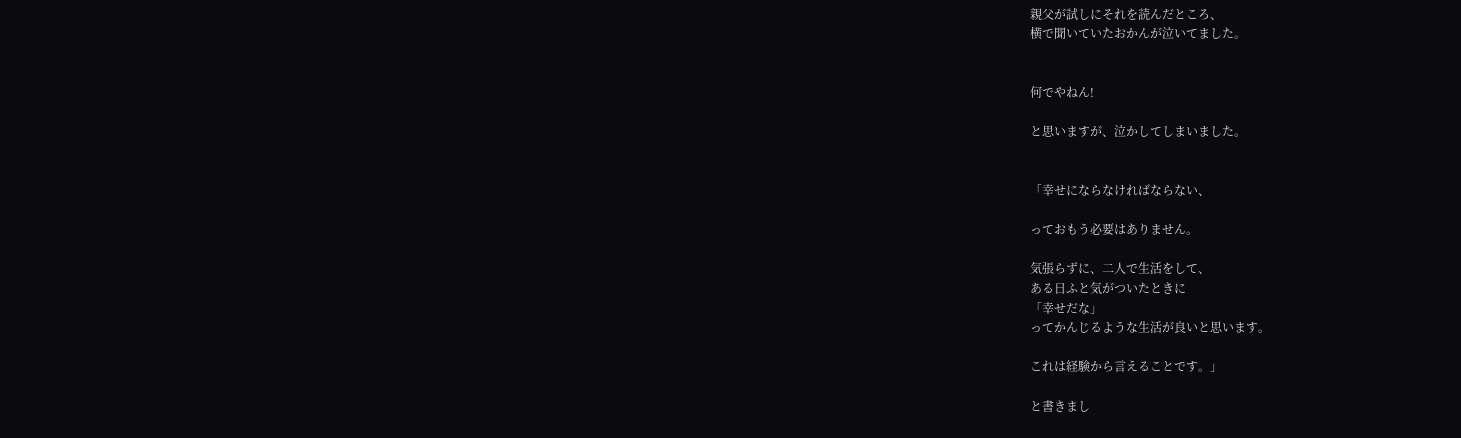親父が試しにそれを読んだところ、
横で聞いていたおかんが泣いてました。


何でやねん!

と思いますが、泣かしてしまいました。


「幸せにならなければならない、

っておもう必要はありません。

気張らずに、二人で生活をして、
ある日ふと気がついたときに
「幸せだな」
ってかんじるような生活が良いと思います。

これは経験から言えることです。」

と書きまし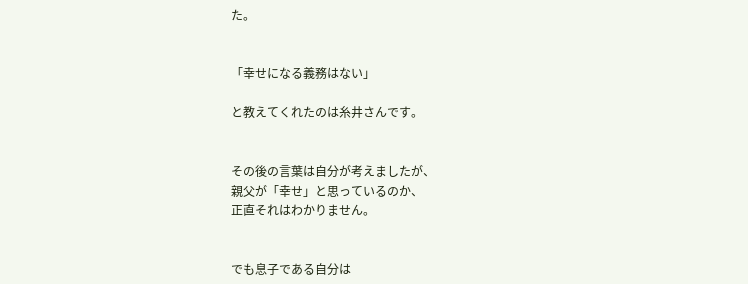た。


「幸せになる義務はない」

と教えてくれたのは糸井さんです。


その後の言葉は自分が考えましたが、
親父が「幸せ」と思っているのか、
正直それはわかりません。


でも息子である自分は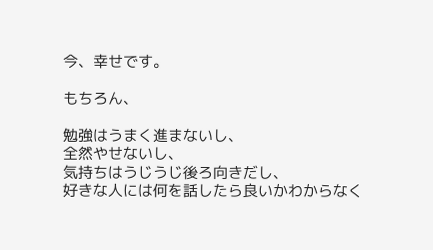今、幸せです。

もちろん、

勉強はうまく進まないし、
全然やせないし、
気持ちはうじうじ後ろ向きだし、
好きな人には何を話したら良いかわからなく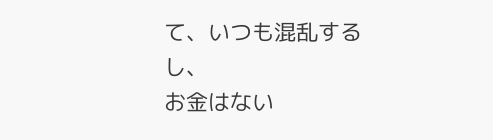て、いつも混乱するし、
お金はない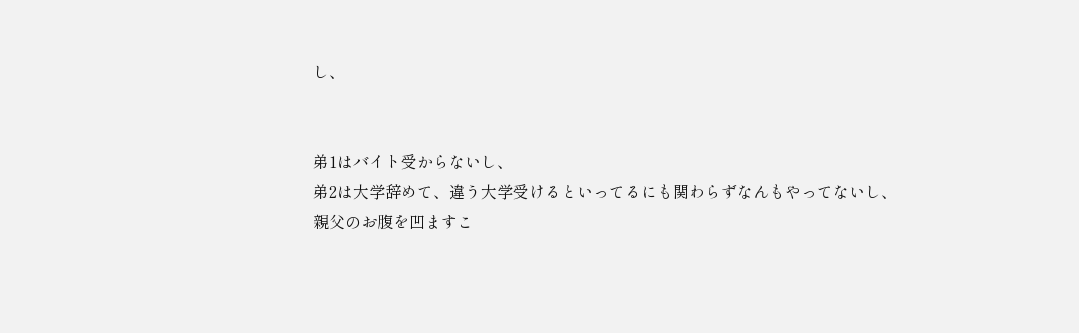し、


弟1はバイト受からないし、
弟2は大学辞めて、違う大学受けるといってるにも関わらずなんもやってないし、
親父のお腹を凹ますこ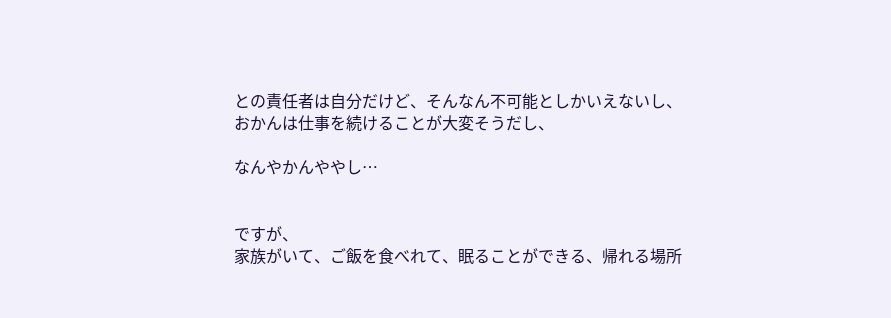との責任者は自分だけど、そんなん不可能としかいえないし、
おかんは仕事を続けることが大変そうだし、

なんやかんややし…


ですが、
家族がいて、ご飯を食べれて、眠ることができる、帰れる場所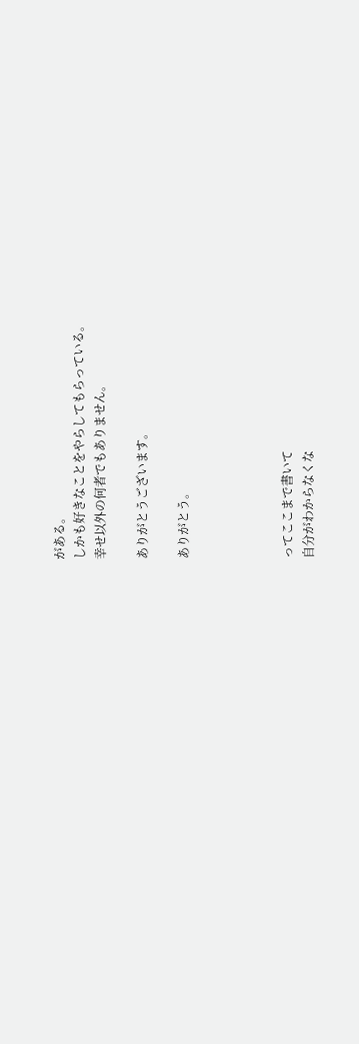がある。
しかも好きなことをやらしてもらっている。
幸せ以外の何者でもありません。

ありがとうございます。

ありがとう。




ってここまで書いて
自分がわからなくな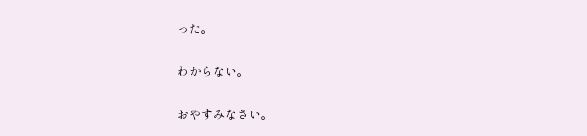った。

わからない。

おやすみなさい。